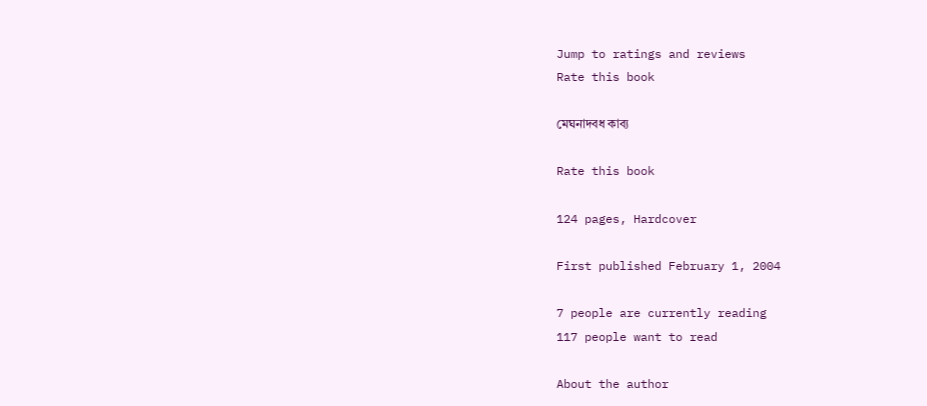Jump to ratings and reviews
Rate this book

মেঘনাদবধ কাব্য

Rate this book

124 pages, Hardcover

First published February 1, 2004

7 people are currently reading
117 people want to read

About the author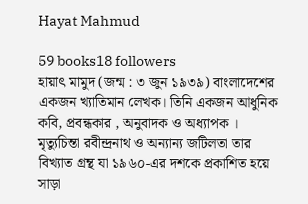Hayat Mahmud

59 books18 followers
হায়াৎ মামুদ (জন্ম : ৩ জুন ১৯৩৯) বাংলাদেশের একজন খ্যাতিমান লেখক। তিনি একজন আধুনিক কবি, প্রবন্ধকার , অনুবাদক ও অধ্যাপক । মৃত্যুচিন্তা রবীন্দ্রনাথ ও অন্যান্য জটিলতা তার বিখ্যাত গ্রন্থ যা ১৯৬০-এর দশকে প্রকাশিত হয়ে সাড়া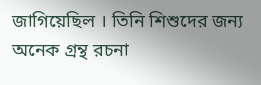জাগিয়েছিল । তিনি শিশুদের জন্য অনেক গ্রন্থ রচনা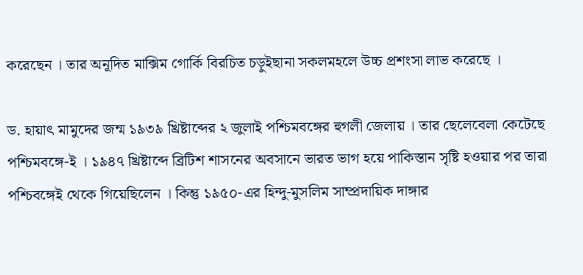করেছেন । তার অনূদিত মাক্সিম গোর্কি বিরচিত চড়ুইছানা সকলমহলে উচ্চ প্রশংসা লাভ করেছে ।

ড. হায়াৎ মামুদের জন্ম ১৯৩৯ খ্রিষ্টাব্দের ২ জুলাই পশ্চিমবঙ্গের হুগলী জেলায় । তার ছেলেবেলা কেটেছে পশ্চিমবঙ্গে-ই । ১৯৪৭ খ্রিষ্টাব্দে ব্রিটিশ শাসনের অবসানে ভারত ভাগ হয়ে পাকিস্তান সৃষ্টি হওয়ার পর তারা পশ্চিবঙ্গেই থেকে গিয়েছিলেন । কিন্তু ১৯৫০-এর হিন্দু-মুসলিম সাম্প্রদায়িক দাঙ্গার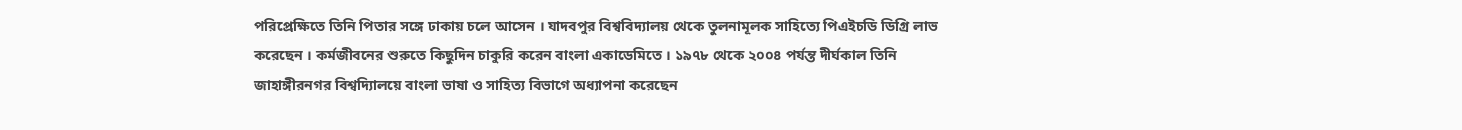পরিপ্রেক্ষিতে তিনি পিতার সঙ্গে ঢাকায় চলে আসেন । যাদবপুর বিশ্ববিদ্যালয় থেকে তুলনামূলক সাহিত্যে পিএইচডি ডিগ্রি লাভ করেছেন । কর্মজীবনের শুরুতে কিছুদিন চাকুরি করেন বাংলা একাডেমিতে । ১৯৭৮ থেকে ২০০৪ পর্যন্ত দীর্ঘকাল তিনি জাহাঙ্গীরনগর বিশ্বদ্যিালয়ে বাংলা ভাষা ও সাহিত্য বিভাগে অধ্যাপনা করেছেন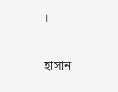।

হাসান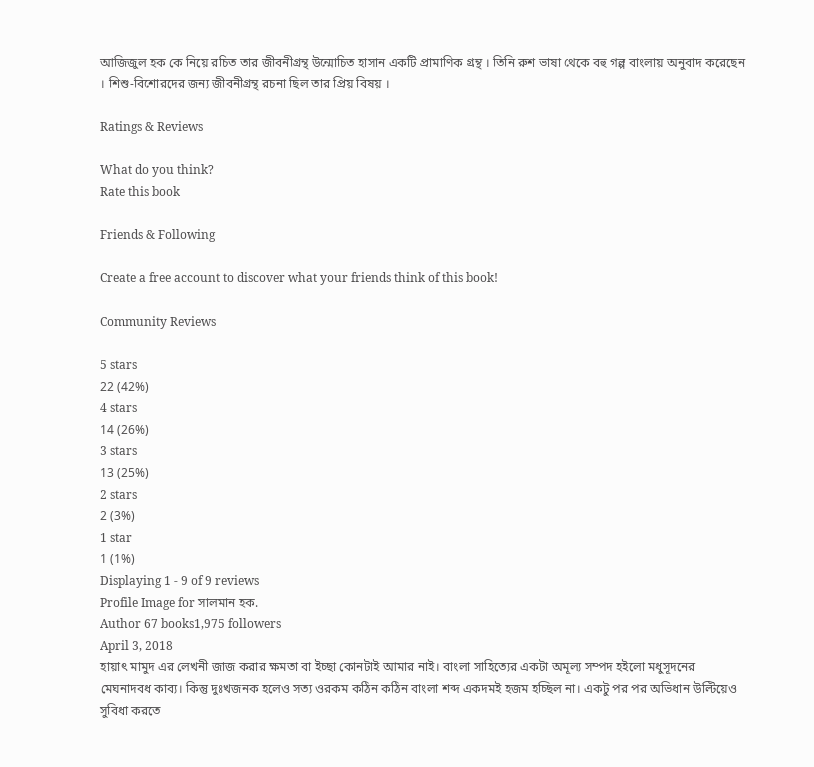আজিজুল হক কে নিয়ে রচিত তার জীবনীগ্রন্থ উন্মোচিত হাসান একটি প্রামাণিক গ্রন্থ । তিনি রুশ ভাষা থেকে বহু গল্প বাংলায় অনুবাদ করেছেন । শিশু-বিশোরদের জন্য জীবনীগ্রন্থ রচনা ছিল তার প্রিয় বিষয় ।

Ratings & Reviews

What do you think?
Rate this book

Friends & Following

Create a free account to discover what your friends think of this book!

Community Reviews

5 stars
22 (42%)
4 stars
14 (26%)
3 stars
13 (25%)
2 stars
2 (3%)
1 star
1 (1%)
Displaying 1 - 9 of 9 reviews
Profile Image for সালমান হক.
Author 67 books1,975 followers
April 3, 2018
হায়াৎ মামুদ এর লেখনী জাজ করার ক্ষমতা বা ইচ্ছা কোনটাই আমার নাই। বাংলা সাহিত্যের একটা অমূল্য সম্পদ হইলো মধুসূদনের মেঘনাদবধ কাব্য। কিন্তু দুঃখজনক হলেও সত্য ওরকম কঠিন কঠিন বাংলা শব্দ একদমই হজম হচ্ছিল না। একটু পর পর অভিধান উল্টিয়েও সুবিধা করতে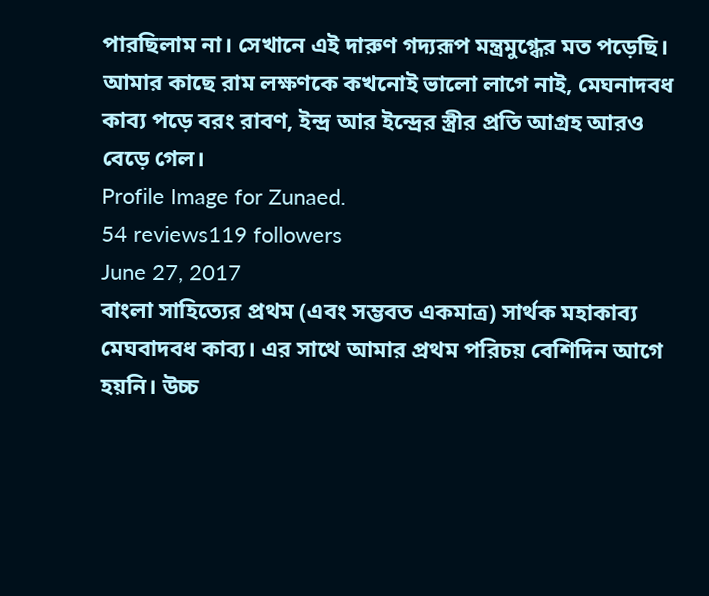পারছিলাম না। সেখানে এই দারুণ গদ্যরূপ মন্ত্রমুগ্ধের মত পড়েছি। আমার কাছে রাম লক্ষণকে কখনোই ভালো লাগে নাই, মেঘনাদবধ কাব্য পড়ে বরং রাবণ, ইন্দ্র আর ইন্দ্রের স্ত্রীর প্রতি আগ্রহ আরও বেড়ে গেল।
Profile Image for Zunaed.
54 reviews119 followers
June 27, 2017
বাংলা সাহিত্যের প্রথম (এবং সম্ভবত একমাত্র) সার্থক মহাকাব্য মেঘবাদবধ কাব্য। এর সাথে আমার প্রথম পরিচয় বেশিদিন আগে হয়নি। উচ্চ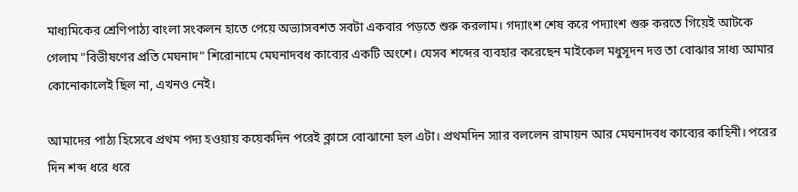মাধ্যমিকের শ্রেণিপাঠ্য বাংলা সংকলন হাতে পেয়ে অভ্যাসবশত সবটা একবার পড়তে শুরু করলাম। গদ্যাংশ শেষ করে পদ্যাংশ শুরু করতে গিয়েই আটকে গেলাম "বিভীষণের প্রতি মেঘনাদ" শিরোনামে মেঘনাদবধ কাব্যের একটি অংশে। যেসব শব্দের ব্যবহার করেছেন মাইকেল মধুসূদন দত্ত তা বোঝার সাধ্য আমার কোনোকালেই ছিল না, এখনও নেই।

আমাদের পাঠ্য হিসেবে প্রথম পদ্য হওয়ায় কয়েকদিন পরেই ক্লাসে বোঝানো হল এটা। প্রথমদিন স্যার বললেন রামায়ন আর মেঘনাদবধ কাব্যের কাহিনী। পরের দিন শব্দ ধরে ধরে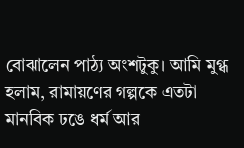বোঝালেন পাঠ্য অংশটুকু। আমি মুগ্ধ হলাম, রামায়ণের গল্পকে এতটা মানবিক ঢঙে ধর্ম আর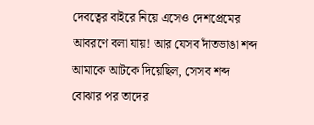দেবত্বের বাইরে নিয়ে এসেও দেশপ্রেমের আবরণে বলা যায়! আর যেসব দাঁতভাঙা শব্দ আমাকে আটকে দিয়েছিল, সেসব শব্দ বোঝার পর তাদের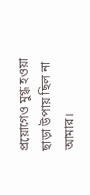প্রয়োগেও মুগ্ধ হওয়া ছাড়া উপায় ছিল না আমার।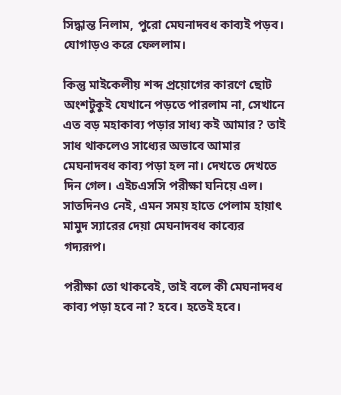সিদ্ধান্ত নিলাম, পুরো মেঘনাদবধ কাব্যই পড়ব। যোগাড়ও করে ফেললাম।

কিন্তু মাইকেলীয় শব্দ প্রয়োগের কারণে ছোট অংশটুকুই যেখানে পড়তে পারলাম না, সেখানে এত বড় মহাকাব্য পড়ার সাধ্য কই আমার? তাই সাধ থাকলেও সাধ্যের অভাবে আমার মেঘনাদবধ কাব্য পড়া হল না। দেখতে দেখতে দিন গেল। এইচএসসি পরীক্ষা ঘনিয়ে এল। সাতদিনও নেই, এমন সময় হাতে পেলাম হায়াৎ মামুদ স্যারের দেয়া মেঘনাদবধ কাব্যের গদ্যরূপ।

পরীক্ষা তো থাকবেই, তাই বলে কী মেঘনাদবধ কাব্য পড়া হবে না? হবে। হতেই হবে।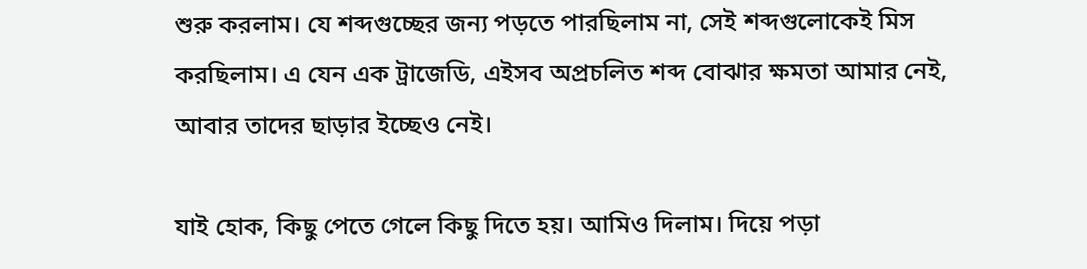শুরু করলাম। যে শব্দগুচ্ছের জন্য পড়তে পারছিলাম না, সেই শব্দগুলোকেই মিস করছিলাম। এ যেন এক ট্রাজেডি, এইসব অপ্রচলিত শব্দ বোঝার ক্ষমতা আমার নেই, আবার তাদের ছাড়ার ইচ্ছেও নেই।

যাই হোক, কিছু পেতে গেলে কিছু দিতে হয়। আমিও দিলাম। দিয়ে পড়া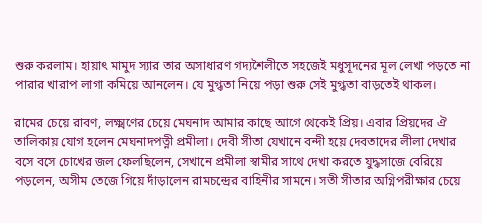শুরু করলাম। হায়াৎ মামুদ স্যার তার অসাধারণ গদ্যশৈলীতে সহজেই মধুসূদনের মূল লেখা পড়তে না পারার খারাপ লাগা কমিয়ে আনলেন। যে মুগ্ধতা নিয়ে পড়া শুরু সেই মুগ্ধতা বাড়তেই থাকল।

রামের চেয়ে রাবণ, লক্ষ্মণের চেয়ে মেঘনাদ আমার কাছে আগে থেকেই প্রিয়। এবার প্রিয়দের ঐ তালিকায় যোগ হলেন মেঘনাদপত্নী প্রমীলা। দেবী সীতা যেখানে বন্দী হয়ে দেবতাদের লীলা দেখার বসে বসে চোখের জল ফেলছিলেন, সেখানে প্রমীলা স্বামীর সাথে দেখা করতে যুদ্ধসাজে বেরিয়ে পড়লেন, অসীম তেজে গিয়ে দাঁড়ালেন রামচন্দ্রের বাহিনীর সামনে। সতী সীতার অগ্নিপরীক্ষার চেয়ে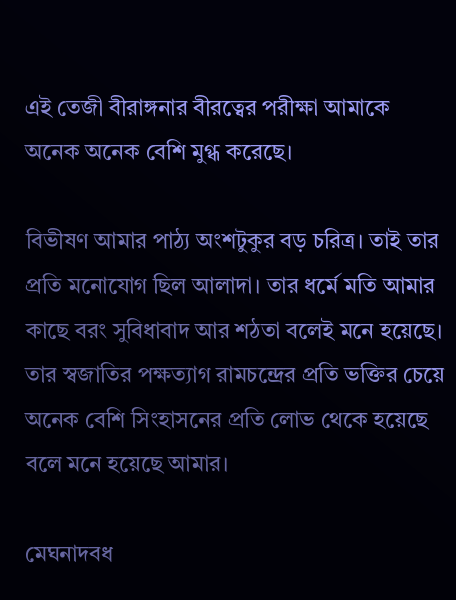এই তেজী বীরাঙ্গনার বীরত্বের পরীক্ষা আমাকে অনেক অনেক বেশি মুগ্ধ করেছে।

বিভীষণ আমার পাঠ্য অংশটুকুর বড় চরিত্র। তাই তার প্রতি মনোযোগ ছিল আলাদা। তার ধর্মে মতি আমার কাছে বরং সুবিধাবাদ আর শঠতা বলেই মনে হয়েছে। তার স্বজাতির পক্ষত্যাগ রামচন্দ্রের প্রতি ভক্তির চেয়ে অনেক বেশি সিংহাসনের প্রতি লোভ থেকে হয়েছে বলে মনে হয়েছে আমার।

মেঘনাদবধ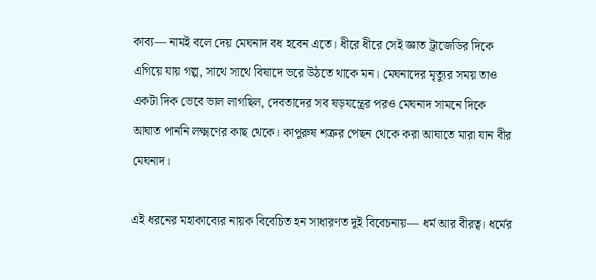কাব্য— নামই বলে দেয় মেঘনাদ বধ হবেন এতে। ধীরে ধীরে সেই জ্ঞাত ট্রাজেডির দিকে এগিয়ে যায় গল্প, সাথে সাথে বিষাদে ভরে উঠতে থাকে মন। মেঘনাদের মৃত্যুর সময় তাও একটা দিক ভেবে ভাল লাগছিল, দেবতাদের সব ষড়যন্ত্রের পরও মেঘনাদ সামনে দিকে আঘাত পাননি লক্ষ্মণের কাছ থেকে। কাপুরুষ শত্রুর পেছন থেকে করা আঘাতে মারা যান বীর মেঘনাদ।

এই ধরনের মহাকাব্যের নায়ক বিবেচিত হন সাধারণত দুই বিবেচনায়— ধর্ম আর বীরত্ব। ধর্মের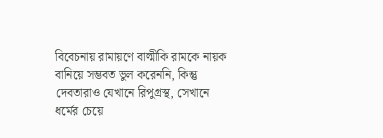বিবেচনায় রামায়ণে বাল্মীকি রামকে নায়ক বানিয়ে সম্ভবত ভুল করেননি, কিন্তু দেবতারাও যেখানে রিপুগ্রস্থ, সেখানে ধর্মের চেয়ে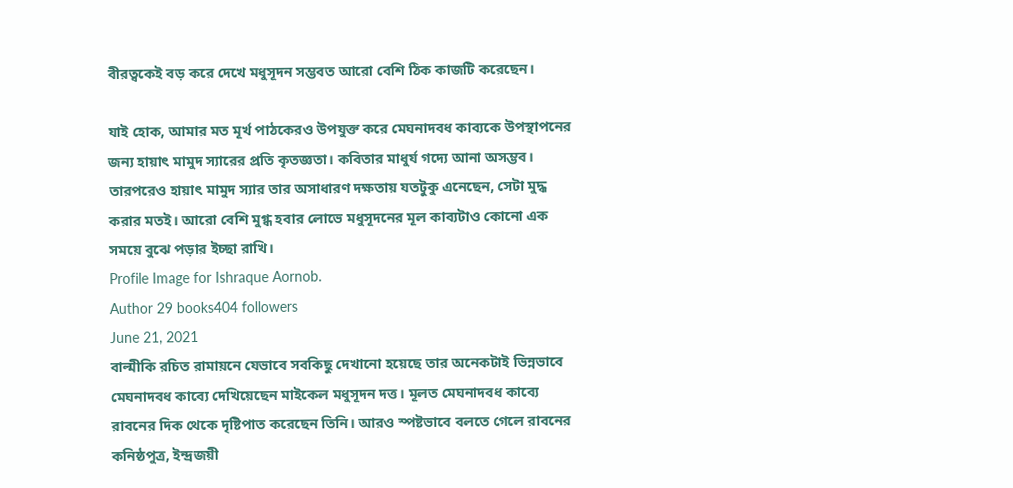বীরত্বকেই বড় করে দেখে মধুসূদন সম্ভবত আরো বেশি ঠিক কাজটি করেছেন।

যাই হোক, আমার মত মূর্খ পাঠকেরও উপযুক্ত করে মেঘনাদবধ কাব্যকে উপস্থাপনের জন্য হায়াৎ মামুদ স্যারের প্রতি কৃতজ্ঞতা। কবিতার মাধুর্য গদ্যে আনা অসম্ভব। তারপরেও হায়াৎ মামুদ স্যার তার অসাধারণ দক্ষতায় যতটুকু এনেছেন, সেটা মুদ্ধ করার মতই। আরো বেশি মুগ্ধ হবার লোভে মধুসূদনের মূল কাব্যটাও কোনো এক সময়ে বুঝে পড়ার ইচ্ছা রাখি।
Profile Image for Ishraque Aornob.
Author 29 books404 followers
June 21, 2021
বাল্মীকি রচিত রামায়নে যেভাবে সবকিছু দেখানো হয়েছে তার অনেকটাই ভিন্নভাবে মেঘনাদবধ কাব্যে দেখিয়েছেন মাইকেল মধুসূদন দত্ত। মূলত মেঘনাদবধ কাব্যে রাবনের দিক থেকে দৃষ্টিপাত করেছেন তিনি। আরও স্পষ্টভাবে বলতে গেলে রাবনের কনিষ্ঠপুত্র, ইন্দ্রজয়ী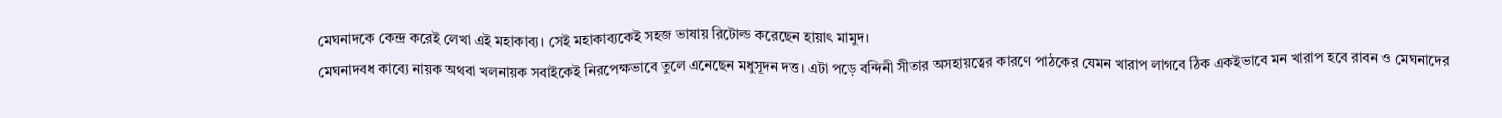মেঘনাদকে কেন্দ্র করেই লেখা এই মহাকাব্য। সেই মহাকাব্যকেই সহজ ভাষায় রিটোল্ড করেছেন হায়াৎ মামুদ।
মেঘনাদবধ কাব্যে নায়ক অথবা খলনায়ক সবাইকেই নিরপেক্ষভাবে তুলে এনেছেন মধুসূদন দত্ত। এটা পড়ে বন্দিনী সীতার অসহায়ত্বের কারণে পাঠকের যেমন খারাপ লাগবে ঠিক একইভাবে মন খারাপ হবে রাবন ও মেঘনাদের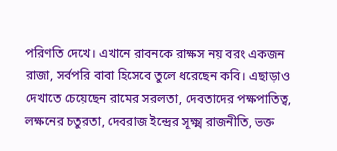পরিণতি দেখে। এখানে রাবনকে রাক্ষস নয় বরং একজন রাজা, সর্বপরি বাবা হিসেবে তুলে ধরেছেন কবি। এছাড়াও দেখাতে চেয়েছেন রামের সরলতা, দেবতাদের পক্ষপাতিত্ব, লক্ষনের চতুরতা, দেবরাজ ইন্দ্রের সূক্ষ্ম রাজনীতি, ভক্ত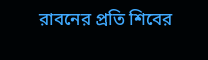রাবনের প্রতি শিবের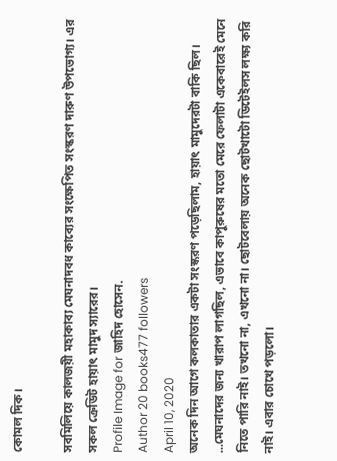কোমল দিক।

সবমিলিয়ে কালজয়ী মহাকাব্য মেঘনাদবধ কাব্যের সংক্ষেপিত সংস্করণ দারুণ উপভোগ্য। এর সকল ক্রেডিট হায়াৎ মামুদ স্যারের।
Profile Image for জাহিদ হোসেন.
Author 20 books477 followers
April 10, 2020
অনেক দিন আগে কলকাতার একটা সংস্করণ পড়েছিলাম, হায়াৎ মামুদেরটা বাকি ছিল। ...মেঘনাদের জন্য খারাপ লাগছিল, এভাবে কাপুরুষের মতো মেরে ফেলাটা একেবারেই মেনে নিতে পারি নাই। তখনো না, এখনো না। ছোটবেলায় অনেক ছোটখাটো ডিটেইলস লক্ষ্য করি নাই। এবার চোখে পড়লো।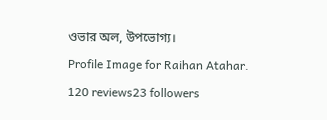ওভার অল, উপভোগ্য।
Profile Image for Raihan Atahar.
120 reviews23 followers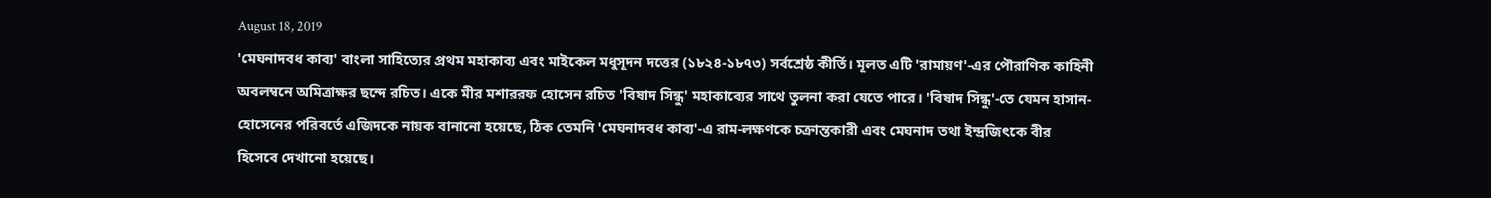August 18, 2019
'মেঘনাদবধ কাব্য' বাংলা সাহিত্যের প্রথম মহাকাব্য এবং মাইকেল মধুসূদন দত্তের (১৮২৪-১৮৭৩) সর্বশ্রেষ্ঠ কীর্তি। মূলত এটি 'রামায়ণ'-এর পৌরাণিক কাহিনী অবলম্বনে অমিত্রাক্ষর ছন্দে রচিত। একে মীর মশাররফ হোসেন রচিত 'বিষাদ সিন্ধু' মহাকাব্যের সাথে তুলনা করা যেতে পারে। 'বিষাদ সিন্ধু'-তে যেমন হাসান-হোসেনের পরিবর্তে এজিদকে নায়ক বানানো হয়েছে, ঠিক তেমনি 'মেঘনাদবধ কাব্য'-এ রাম-লক্ষণকে চক্রান্তকারী এবং মেঘনাদ তথা ইন্দ্রজিৎকে বীর হিসেবে দেখানো হয়েছে।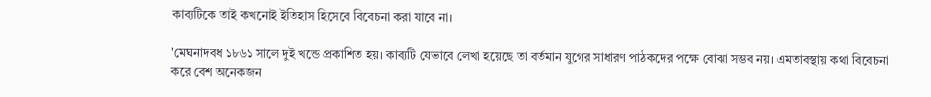কাব্যটিকে তাই কখনোই ইতিহাস হিসেবে বিবেচনা করা যাবে না।

'মেঘনাদবধ ১৮৬১ সালে দুই খন্ডে প্রকাশিত হয়। কাব্যটি যেভাবে লেখা হয়েছে তা বর্তমান যুগের সাধারণ পাঠকদের পক্ষে বোঝা সম্ভব নয়। এমতাবস্থায় কথা বিবেচনা করে বেশ অনেকজন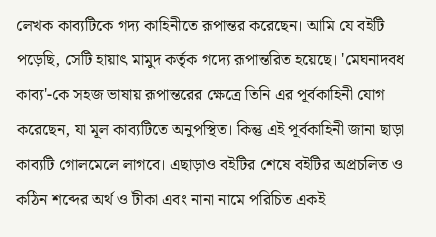লেখক কাব্যটিকে গদ্য কাহিনীতে রূপান্তর করেছেন। আমি যে বইটি পড়েছি, সেটি হায়াৎ মামুদ কর্তৃক গদ্যে রূপান্তরিত হয়েছে। 'মেঘনাদবধ কাব্য'-কে সহজ ভাষায় রূপান্তরের ক্ষেত্রে তিনি এর পূর্বকাহিনী যোগ করেছেন, যা মূল কাব্যটিতে অনুপস্থিত। কিন্তু এই পূর্বকাহিনী জানা ছাড়া কাব্যটি গোলমেলে লাগবে। এছাড়াও বইটির শেষে বইটির অপ্রচলিত ও কঠিন শব্দের অর্থ ও টীকা এবং নানা নামে পরিচিত একই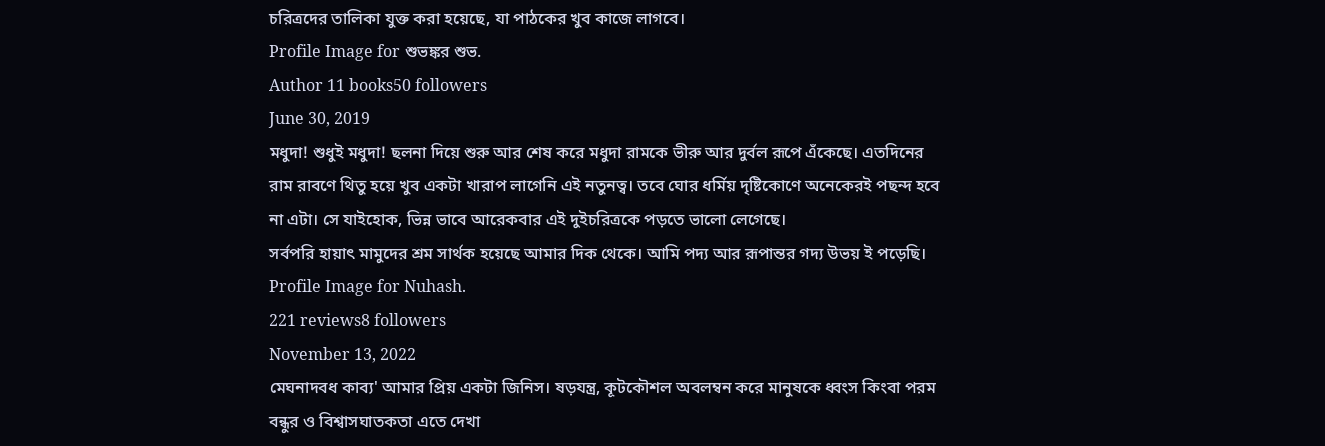চরিত্রদের তালিকা যুক্ত করা হয়েছে, যা পাঠকের খুব কাজে লাগবে।
Profile Image for শুভঙ্কর শুভ.
Author 11 books50 followers
June 30, 2019
মধুদা! শুধুই মধুদা! ছলনা দিয়ে শুরু আর শেষ করে মধুদা রামকে ভীরু আর দুর্বল রূপে এঁকেছে। এতদিনের রাম রাবণে থিতু হয়ে খুব একটা খারাপ লাগেনি এই নতুনত্ব। তবে ঘোর ধর্মিয় দৃষ্টিকোণে অনেকেরই পছন্দ হবে না এটা। সে যাইহোক, ভিন্ন ভাবে আরেকবার এই দুইচরিত্রকে পড়তে ভালো লেগেছে।
সর্বপরি হায়াৎ মামুদের শ্রম সার্থক হয়েছে আমার দিক থেকে। আমি পদ্য আর রূপান্তর গদ্য উভয় ই পড়েছি।
Profile Image for Nuhash.
221 reviews8 followers
November 13, 2022
মেঘনাদবধ কাব্য' আমার প্রিয় একটা জিনিস। ষড়যন্ত্র, কূটকৌশল অবলম্বন করে মানুষকে ধ্বংস কিংবা পরম বন্ধুর ও বিশ্বাসঘাতকতা এতে দেখা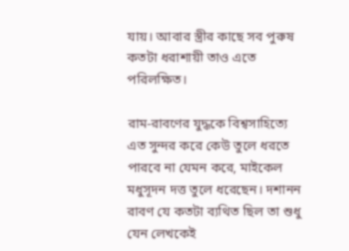যায়। আবার স্ত্রীর কাছে সব পুরুষ কতটা ধরাশায়ী তাও এতে পরিলক্ষিত।

রাম-রাবণের যুদ্ধকে বিশ্বসাহিত্যে এত সুন্দর করে কেউ তুলে ধরতে পারবে না যেমন করে, মাইকেল মধুসূদন দত্ত তুলে ধরেছেন। দশানন রাবণ যে কতটা ব্যথিত ছিল তা শুধু যেন লেখকেই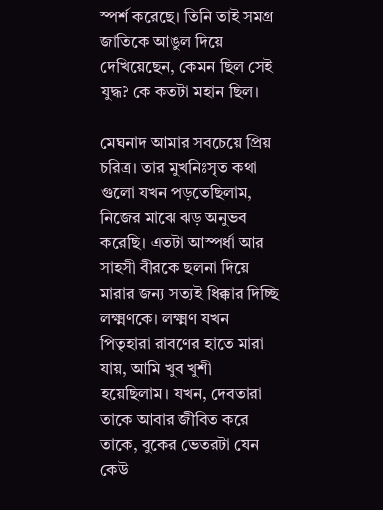স্পর্শ করেছে। তিনি তাই সমগ্র জাতিকে আঙুল দিয়ে দেখিয়েছেন, কেমন ছিল সেই যুদ্ধ? কে কতটা মহান ছিল।

মেঘনাদ আমার সবচেয়ে প্রিয় চরিত্র। তার মুখনিঃসৃত কথা গুলো যখন পড়তেছিলাম, নিজের মাঝে ঝড় অনুভব করেছি। এতটা আস্পর্ধা আর সাহসী বীরকে ছলনা দিয়ে মারার জন্য সত্যই ধিক্কার দিচ্ছি লক্ষ্মণকে। লক্ষ্মণ যখন পিতৃহারা রাবণের হাতে মারা যায়, আমি খুব খুশী হয়েছিলাম। যখন, দেবতারা তাকে আবার জীবিত করে তাকে, বুকের ভেতরটা যেন কেউ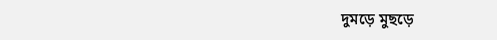দুমড়ে মুছড়ে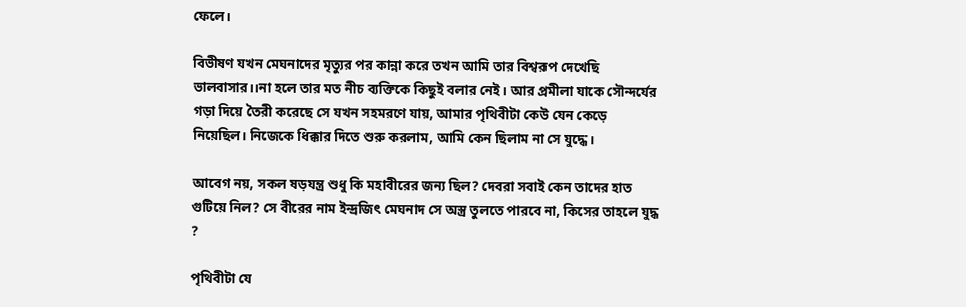ফেলে।

বিভীষণ যখন মেঘনাদের মৃত্যুর পর কান্না করে তখন আমি তার বিশ্বরূপ দেখেছি ভালবাসার।।না হলে তার মত নীচ ব্যক্তিকে কিছুই বলার নেই। আর প্রমীলা যাকে সৌন্দর্যের গড়া দিয়ে তৈরী করেছে সে যখন সহমরণে যায়, আমার পৃথিবীটা কেউ যেন কেড়ে নিয়েছিল। নিজেকে ধিক্কার দিতে শুরু করলাম, আমি কেন ছিলাম না সে যুদ্ধে।

আবেগ নয়, সকল ষড়যন্ত্র শুধু কি মহাবীরের জন্য ছিল? দেবরা সবাই কেন তাদের হাত গুটিয়ে নিল? সে বীরের নাম ইন্দ্রজিৎ মেঘনাদ সে অস্ত্র তুলতে পারবে না, কিসের তাহলে যুদ্ধ ?

পৃথিবীটা যে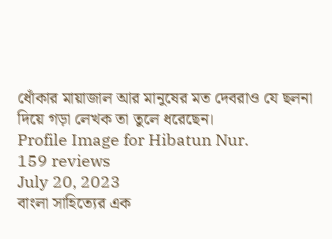ধোঁকার মায়াজাল আর মানুষের মত দেবরাও যে ছলনা দিয়ে গড়া লেখক তা তুলে ধরেছেন।
Profile Image for Hibatun Nur.
159 reviews
July 20, 2023
বাংলা সাহিত্যের এক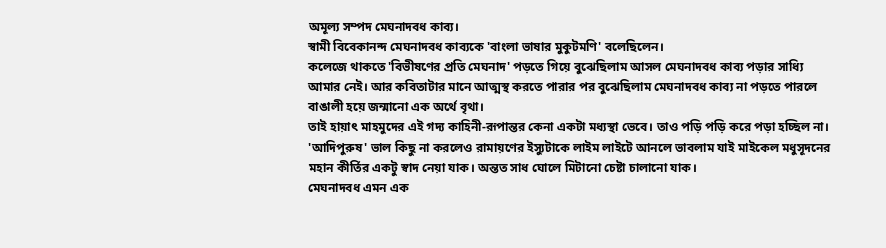অমূল্য সম্পদ মেঘনাদবধ কাব্য।
স্বামী বিবেকানন্দ মেঘনাদবধ কাব্যকে 'বাংলা ভাষার মুকুটমণি' বলেছিলেন।
কলেজে থাকতে 'বিভীষণের প্রতি মেঘনাদ' পড়তে গিয়ে বুঝেছিলাম আসল মেঘনাদবধ কাব্য পড়ার সাধ্যি আমার নেই। আর কবিতাটার মানে আত্মস্থ করতে পারার পর বুঝেছিলাম মেঘনাদবধ কাব্য না পড়তে পারলে বাঙালী হয়ে জন্মানো এক অর্থে বৃথা।
তাই হায়াৎ মাহমুদের এই গদ্য কাহিনী-রূপান্তর কেনা একটা মধ্যস্থা ভেবে। তাও পড়ি পড়ি করে পড়া হচ্ছিল না। 'আদিপুরুষ' ভাল কিছু না করলেও রামায়ণের ইস্যুটাকে লাইম লাইটে আনলে ভাবলাম যাই মাইকেল মধুসূদনের মহান কীর্তির একটু স্বাদ নেয়া যাক। অন্তত সাধ ঘোলে মিটানো চেষ্টা চালানো যাক।
মেঘনাদবধ এমন এক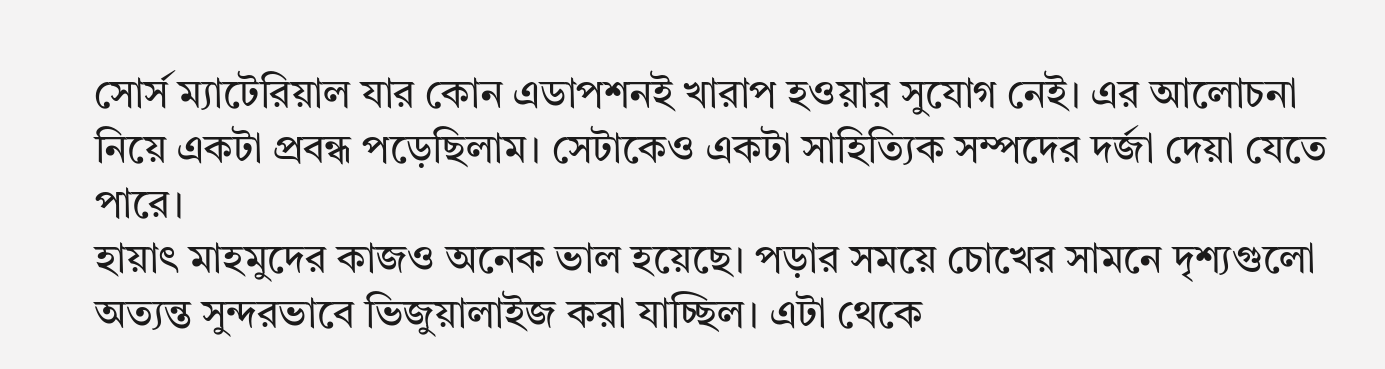সোর্স ম্যাটেরিয়াল যার কোন এডাপশনই খারাপ হওয়ার সুযোগ নেই। এর আলোচনা নিয়ে একটা প্রবন্ধ পড়েছিলাম। সেটাকেও একটা সাহিত্যিক সম্পদের দর্জা দেয়া যেতে পারে।
হায়াৎ মাহমুদের কাজও অনেক ভাল হয়েছে। পড়ার সময়ে চোখের সামনে দৃশ্যগুলো অত্যন্ত সুন্দরভাবে ভিজুয়ালাইজ করা যাচ্ছিল। এটা থেকে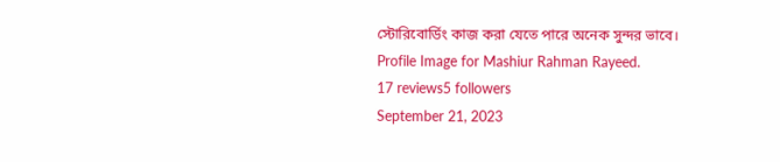স্টোরিবোর্ডিং কাজ করা যেতে পারে অনেক সুন্দর ভাবে।
Profile Image for Mashiur Rahman Rayeed.
17 reviews5 followers
September 21, 2023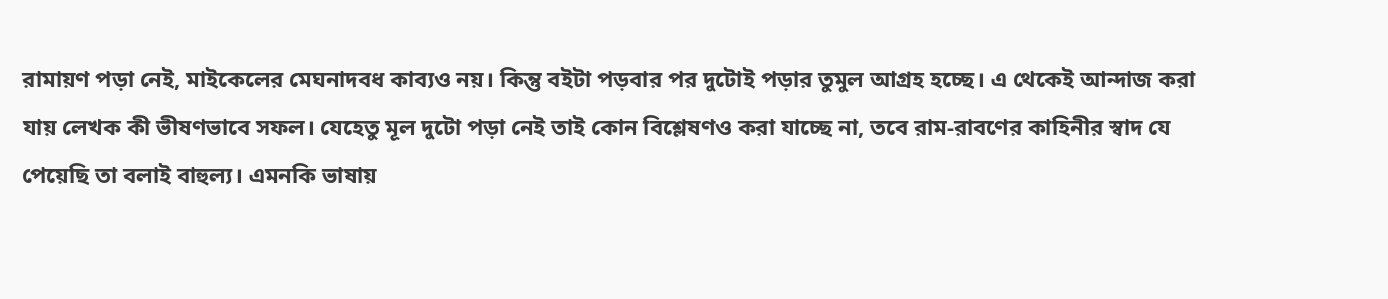রামায়ণ পড়া নেই, মাইকেলের মেঘনাদবধ কাব্যও নয়। কিন্তু বইটা পড়বার পর দুটোই পড়ার তুমুল আগ্রহ হচ্ছে। এ থেকেই আন্দাজ করা যায় লেখক কী ভীষণভাবে সফল। যেহেতু মূল দুটো পড়া নেই তাই কোন বিশ্লেষণও করা যাচ্ছে না, তবে রাম-রাবণের কাহিনীর স্বাদ যে পেয়েছি তা বলাই বাহুল্য। এমনকি ভাষায়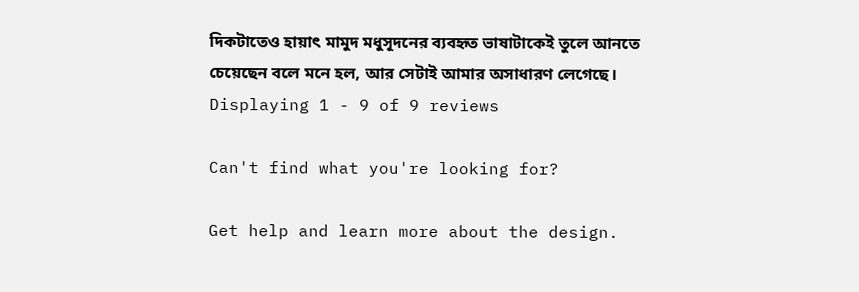দিকটাতেও হায়াৎ মামুদ মধুসূদনের ব্যবহৃত ভাষাটাকেই তুলে আনতে চেয়েছেন বলে মনে হল, আর সেটাই আমার অসাধারণ লেগেছে।
Displaying 1 - 9 of 9 reviews

Can't find what you're looking for?

Get help and learn more about the design.